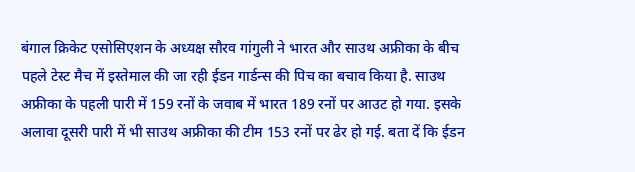बंगाल क्रिकेट एसोसिएशन के अध्यक्ष सौरव गांगुली ने भारत और साउथ अफ्रीका के बीच पहले टेस्ट मैच में इस्तेमाल की जा रही ईडन गार्डन्स की पिच का बचाव किया है. साउथ अफ्रीका के पहली पारी में 159 रनों के जवाब में भारत 189 रनों पर आउट हो गया. इसके अलावा दूसरी पारी में भी साउथ अफ्रीका की टीम 153 रनों पर ढेर हो गई. बता दें कि ईडन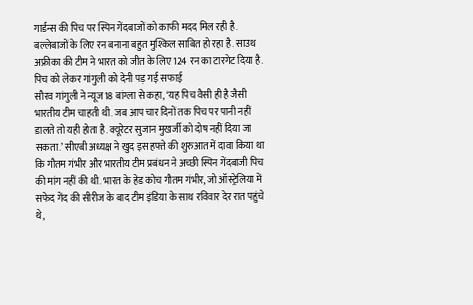गार्डन्स की पिच पर स्पिन गेंदबाजों को काफी मदद मिल रही है. बल्लेबाजों के लिए रन बनाना बहुत मुश्किल साबित हो रहा है. साउथ अफ्रीका की टीम ने भारत को जीत के लिए 124 रन का टारगेट दिया है.
पिच को लेकर गांगुली को देनी पड़ गई सफाई
सौरव गांगुली ने न्यूज18 बांग्ला से कहा, ‘यह पिच वैसी ही है जैसी भारतीय टीम चाहती थी. जब आप चार दिनों तक पिच पर पानी नहीं डालते तो यही होता है. क्यूरेटर सुजान मुखर्जी को दोष नहीं दिया जा सकता.’ सीएबी अध्यक्ष ने खुद इस हफ्ते की शुरुआत में दावा किया था कि गौतम गंभीर और भारतीय टीम प्रबंधन ने अच्छी स्पिन गेंदबाजी पिच की मांग नहीं की थी. भारत के हेड कोच गौतम गंभीर, जो ऑस्ट्रेलिया में सफेद गेंद की सीरीज के बाद टीम इंडिया के साथ रविवार देर रात पहुंचे थे,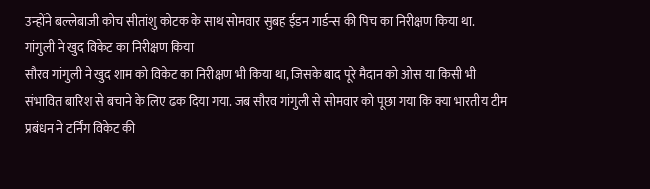उन्होंने बल्लेबाजी कोच सीतांशु कोटक के साथ सोमवार सुबह ईडन गार्डन्स की पिच का निरीक्षण किया था.
गांगुली ने खुद विकेट का निरीक्षण किया
सौरव गांगुली ने खुद शाम को विकेट का निरीक्षण भी किया था, जिसके बाद पूरे मैदान को ओस या किसी भी संभावित बारिश से बचाने के लिए ढक दिया गया. जब सौरव गांगुली से सोमवार को पूछा गया कि क्या भारतीय टीम प्रबंधन ने टर्निंग विकेट की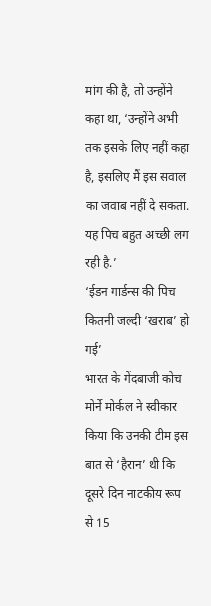मांग की है, तो उन्होंने कहा था, ‘उन्होंने अभी तक इसके लिए नहीं कहा है, इसलिए मैं इस सवाल का जवाब नहीं दे सकता. यह पिच बहुत अच्छी लग रही है.’
‘ईडन गार्डन्स की पिच कितनी जल्दी ‘खराब’ हो गई’
भारत के गेंदबाजी कोच मोर्ने मोर्कल ने स्वीकार किया कि उनकी टीम इस बात से ‘हैरान’ थी कि दूसरे दिन नाटकीय रूप से 15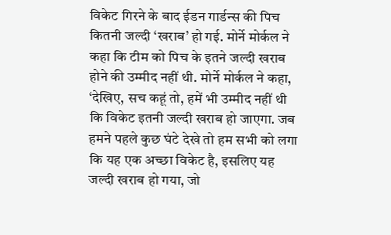विकेट गिरने के बाद ईडन गार्डन्स की पिच कितनी जल्दी ‘खराब’ हो गई. मोर्ने मोर्कल ने कहा कि टीम को पिच के इतने जल्दी खराब होने की उम्मीद नहीं थी. मोर्ने मोर्कल ने कहा, ‘देखिए, सच कहूं तो, हमें भी उम्मीद नहीं थी कि विकेट इतनी जल्दी खराब हो जाएगा. जब हमने पहले कुछ घंटे देखे तो हम सभी को लगा कि यह एक अच्छा विकेट है, इसलिए यह जल्दी खराब हो गया, जो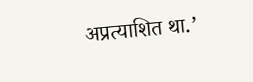अप्रत्याशित था.’